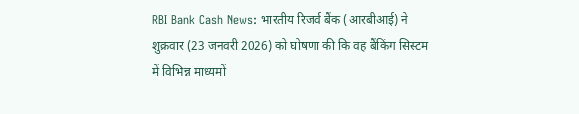RBI Bank Cash News: भारतीय रिजर्व बैंक (आरबीआई) ने शुक्रवार (23 जनवरी 2026) को घोषणा की कि वह बैंकिंग सिस्टम में विभिन्न माध्यमों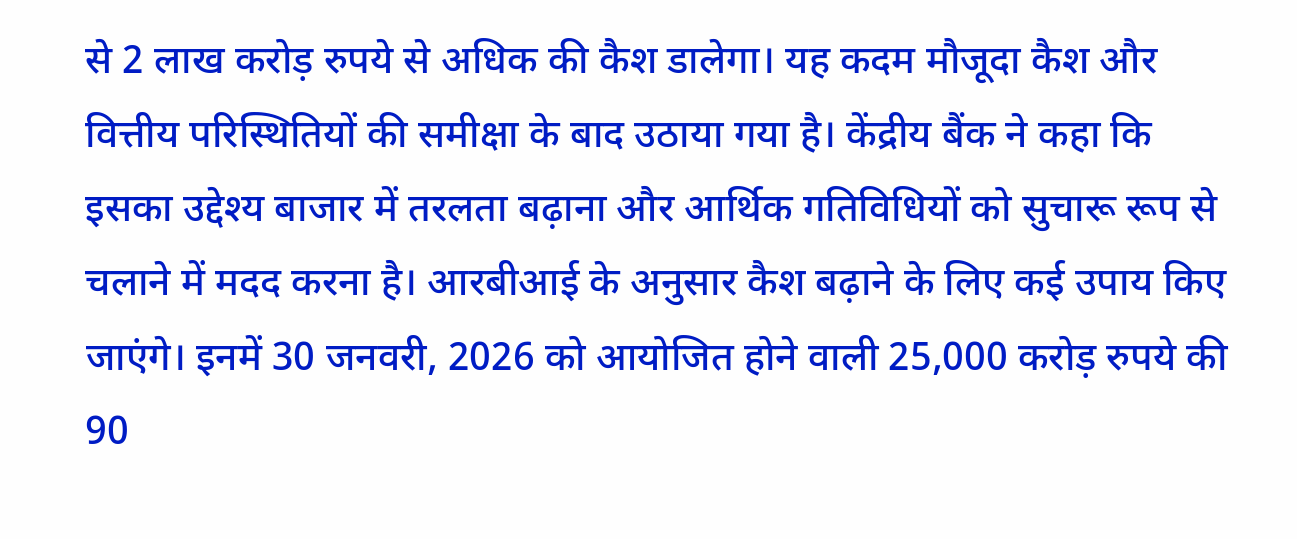से 2 लाख करोड़ रुपये से अधिक की कैश डालेगा। यह कदम मौजूदा कैश और वित्तीय परिस्थितियों की समीक्षा के बाद उठाया गया है। केंद्रीय बैंक ने कहा कि इसका उद्देश्य बाजार में तरलता बढ़ाना और आर्थिक गतिविधियों को सुचारू रूप से चलाने में मदद करना है। आरबीआई के अनुसार कैश बढ़ाने के लिए कई उपाय किए जाएंगे। इनमें 30 जनवरी, 2026 को आयोजित होने वाली 25,000 करोड़ रुपये की 90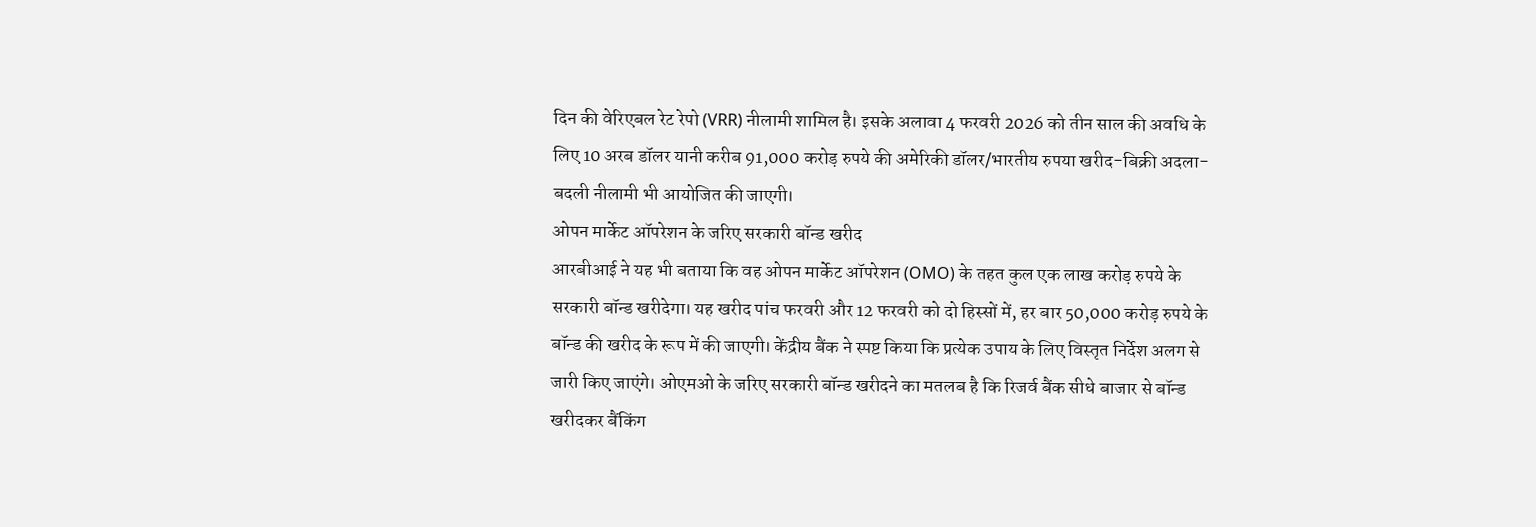दिन की वेरिएबल रेट रेपो (VRR) नीलामी शामिल है। इसके अलावा 4 फरवरी 2026 को तीन साल की अवधि के लिए 10 अरब डॉलर यानी करीब 91,000 करोड़ रुपये की अमेरिकी डॉलर/भारतीय रुपया खरीद-बिक्री अदला-बदली नीलामी भी आयोजित की जाएगी।
ओपन मार्केट ऑपरेशन के जरिए सरकारी बॉन्ड खरीद
आरबीआई ने यह भी बताया कि वह ओपन मार्केट ऑपरेशन (OMO) के तहत कुल एक लाख करोड़ रुपये के सरकारी बॉन्ड खरीदेगा। यह खरीद पांच फरवरी और 12 फरवरी को दो हिस्सों में, हर बार 50,000 करोड़ रुपये के बॉन्ड की खरीद के रूप में की जाएगी। केंद्रीय बैंक ने स्पष्ट किया कि प्रत्येक उपाय के लिए विस्तृत निर्देश अलग से जारी किए जाएंगे। ओएमओ के जरिए सरकारी बॉन्ड खरीदने का मतलब है कि रिजर्व बैंक सीधे बाजार से बॉन्ड खरीदकर बैंकिंग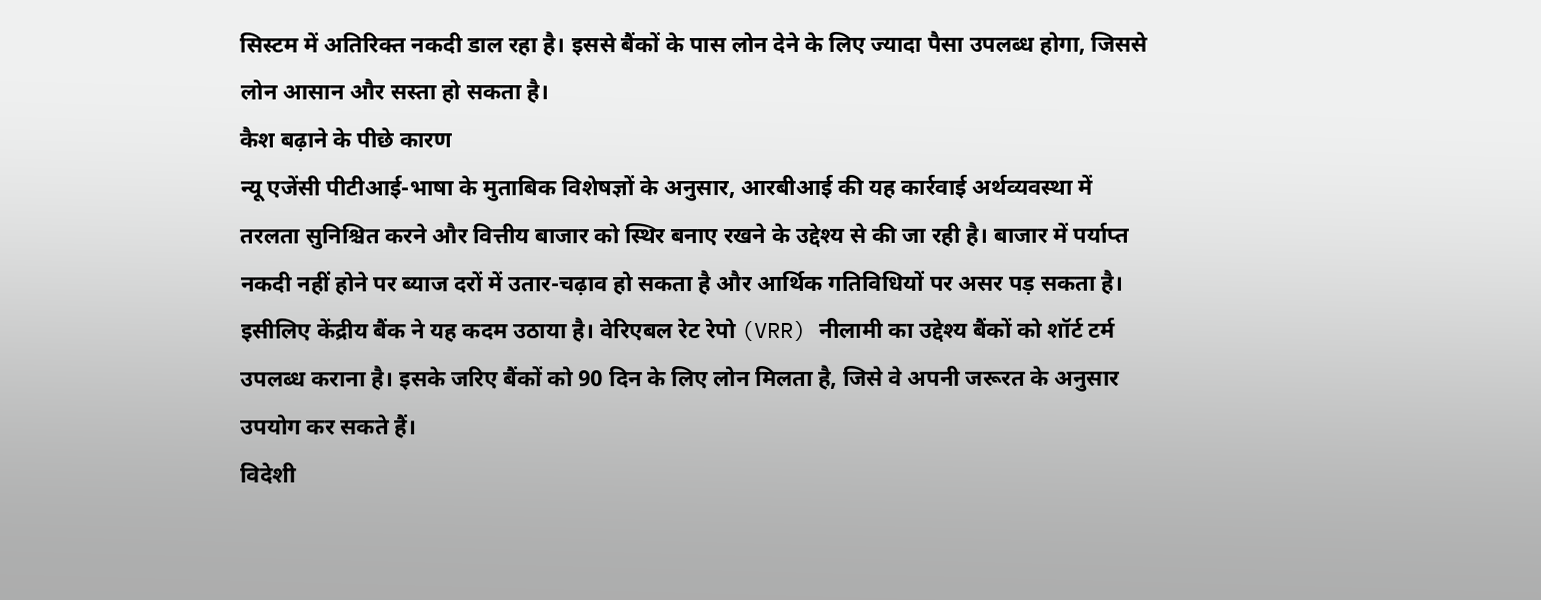सिस्टम में अतिरिक्त नकदी डाल रहा है। इससे बैंकों के पास लोन देने के लिए ज्यादा पैसा उपलब्ध होगा, जिससे लोन आसान और सस्ता हो सकता है।
कैश बढ़ाने के पीछे कारण
न्यू एजेंसी पीटीआई-भाषा के मुताबिक विशेषज्ञों के अनुसार, आरबीआई की यह कार्रवाई अर्थव्यवस्था में तरलता सुनिश्चित करने और वित्तीय बाजार को स्थिर बनाए रखने के उद्देश्य से की जा रही है। बाजार में पर्याप्त नकदी नहीं होने पर ब्याज दरों में उतार-चढ़ाव हो सकता है और आर्थिक गतिविधियों पर असर पड़ सकता है। इसीलिए केंद्रीय बैंक ने यह कदम उठाया है। वेरिएबल रेट रेपो (VRR) नीलामी का उद्देश्य बैंकों को शॉर्ट टर्म उपलब्ध कराना है। इसके जरिए बैंकों को 90 दिन के लिए लोन मिलता है, जिसे वे अपनी जरूरत के अनुसार उपयोग कर सकते हैं।
विदेशी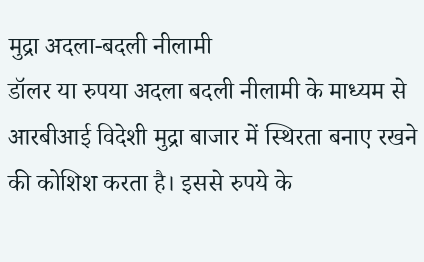मुद्रा अदला-बदली नीलामी
डॉलर या रुपया अदला बदली नीलामी के माध्यम से आरबीआई विदेशी मुद्रा बाजार में स्थिरता बनाए रखने की कोशिश करता है। इससे रुपये के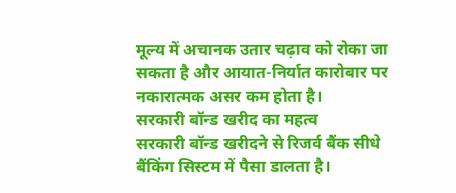मूल्य में अचानक उतार चढ़ाव को रोका जा सकता है और आयात-निर्यात कारोबार पर नकारात्मक असर कम होता है।
सरकारी बॉन्ड खरीद का महत्व
सरकारी बॉन्ड खरीदने से रिजर्व बैंक सीधे बैंकिंग सिस्टम में पैसा डालता है।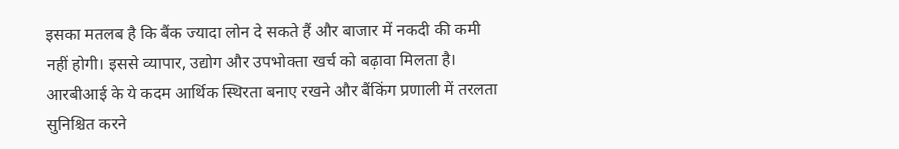इसका मतलब है कि बैंक ज्यादा लोन दे सकते हैं और बाजार में नकदी की कमी नहीं होगी। इससे व्यापार, उद्योग और उपभोक्ता खर्च को बढ़ावा मिलता है।
आरबीआई के ये कदम आर्थिक स्थिरता बनाए रखने और बैंकिंग प्रणाली में तरलता सुनिश्चित करने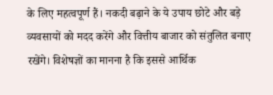के लिए महत्वपूर्ण हैं। नकदी बढ़ाने के ये उपाय छोटे और बड़े व्यवसायों को मदद करेंगे और वित्तीय बाजार को संतुलित बनाए रखेंगे। विशेषज्ञों का मानना है कि इससे आर्थिक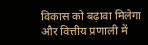विकास को बढ़ावा मिलेगा और वित्तीय प्रणाली में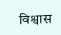विश्वास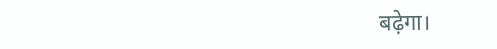बढ़ेगा।